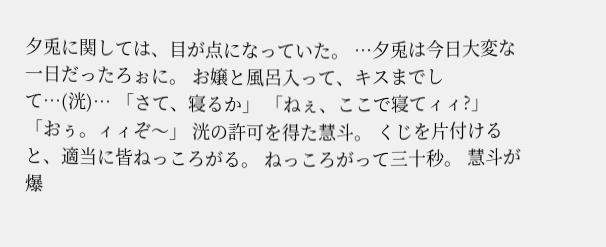夕兎に関しては、目が点になっていた。 …夕兎は今日大変な一日だったろぉに。 お嬢と風呂入って、キスまでして…(洸)… 「さて、寝るか」 「ねぇ、ここで寝てィィ?」 「おぅ。ィィぞ〜」 洸の許可を得た慧斗。 くじを片付けると、適当に皆ねっころがる。 ねっころがって三十秒。 慧斗が爆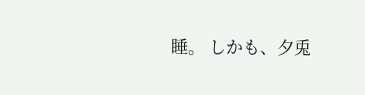睡。 しかも、夕兎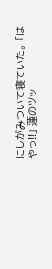にしがみついて寝ていた。 「はやっ!!」 蓮のツッ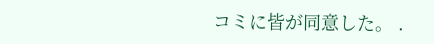コミに皆が同意した。 .